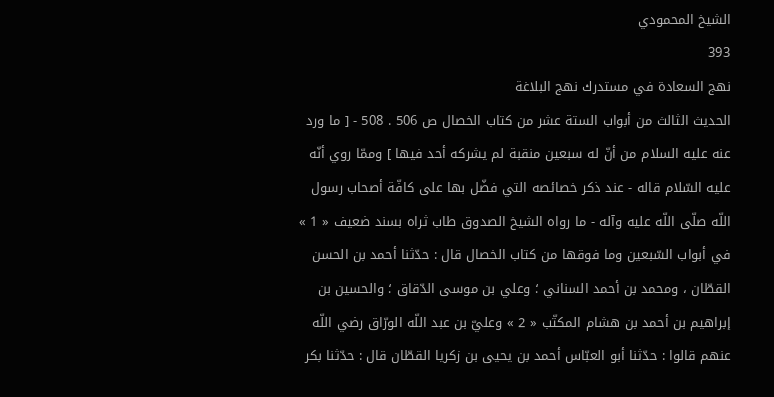الشيخ المحمودي
393
نهج السعادة في مستدرك نهج البلاغة
الحديث الثالث من أبواب الستة عشر من كتاب الخصال ص 506 . 508 - [ ما ورد عنه عليه السلام من أنّ له سبعين منقبة لم يشركه أحد فيها ] وممّا روي أنّه عليه السّلام قاله - عند ذكر خصائصه التي فضّل بها على كافّة أصحاب رسول اللّه صلّى اللّه عليه وآله - ما رواه الشيخ الصدوق طاب ثراه بسند ضعيف « 1 » في أبواب السّبعين وما فوقها من كتاب الخصال قال : حدّثنا أحمد بن الحسن القطّان ، ومحمد بن أحمد السناني ؛ وعلي بن موسى الدّقاق ؛ والحسين بن إبراهيم بن أحمد بن هشام المكتّب « 2 » وعليّ بن عبد اللّه الورّاق رضي اللّه عنهم قالوا : حدّثنا أبو العبّاس أحمد بن يحيى بن زكريا القطّان قال : حدّثنا بكر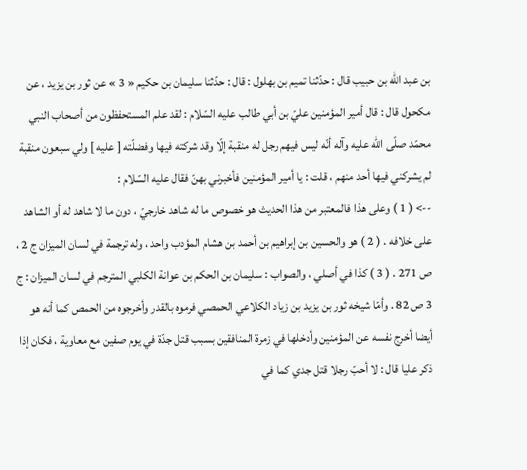بن عبد اللّه بن حبيب قال : حدّثنا تميم بن بهلول : قال : حدّثنا سليمان بن حكيم « 3 » عن ثور بن يزيد ، عن مكحول قال : قال أمير المؤمنين عليّ بن أبي طالب عليه السّلام : لقد علم المستحفظون من أصحاب النبي محمّد صلّى اللّه عليه وآله أنّه ليس فيهم رجل له منقبة إلّا وقد شركته فيها وفضلّته [ عليه ] ولي سبعون منقبة لم يشركني فيها أحد منهم ، قلت : يا أمير المؤمنين فأخبرني بهنّ فقال عليه السّلام :
--> ( 1 ) وعلى هذا فالمعتبر من هذا الحديث هو خصوص ما له شاهد خارجيّ ، دون ما لا شاهد له أو الشاهد على خلافه . ( 2 ) هو والحسين بن إبراهيم بن أحمد بن هشام المؤدب واحد ، وله ترجمة في لسان الميزان ج 2 ، ص 271 . ( 3 ) كذا في أصلي ، والصواب : سليمان بن الحكم بن عوانة الكلبي المترجم في لسان الميزان : ج 3 ص 82 . وأمّا شيخه ثور بن يزيد بن زياد الكلاعي الحمصي فرموه بالقدر وأخرجوه من الحمص كما أنه هو أيضا أخرج نفسه عن المؤمنين وأدخلها في زمرة المنافقين بسبب قتل جدّة في يوم صفين مع معاوية ، فكان إذا ذكر عليا قال : لا أحبّ رجلا قتل جدي كما في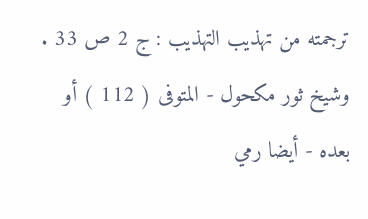ترجمته من تهذيب التهذيب : ج 2 ص 33 . وشيخ ثور مكحول - المتوفى ( 112 ) أو بعده - أيضا رمي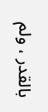بالقدر ، ولم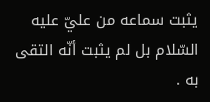يثبت سماعه من عليّ عليه السّلام بل لم يثبت أنّه التقى به .